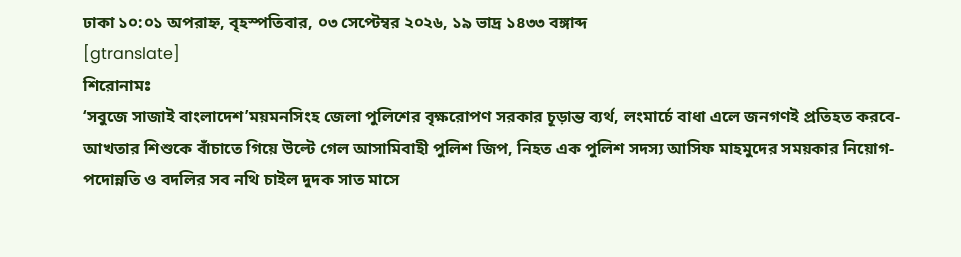ঢাকা ১০:০১ অপরাহ্ন, বৃহস্পতিবার, ০৩ সেপ্টেম্বর ২০২৬, ১৯ ভাদ্র ১৪৩৩ বঙ্গাব্দ
[gtranslate]
শিরোনামঃ
‘সবুজে সাজাই বাংলাদেশ’ময়মনসিংহ জেলা পুলিশের বৃক্ষরোপণ সরকার চূড়ান্ত ব্যর্থ, লংমার্চে বাধা এলে জনগণই প্রতিহত করবে- আখতার শিশুকে বাঁচাতে গিয়ে উল্টে গেল আসামিবাহী পুলিশ জিপ, নিহত এক পুলিশ সদস্য আসিফ মাহমুদের সময়কার নিয়োগ-পদোন্নতি ও বদলির সব নথি চাইল দুদক সাত মাসে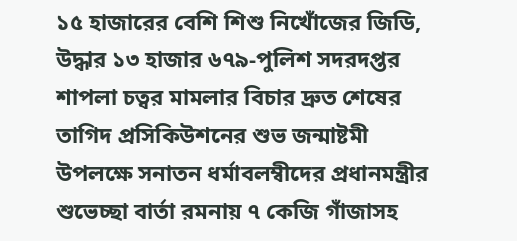১৫ হাজারের বেশি শিশু নিখোঁজের জিডি, উদ্ধার ১৩ হাজার ৬৭৯-পুলিশ সদরদপ্তর শাপলা চত্বর মামলার বিচার দ্রুত শেষের তাগিদ প্রসিকিউশনের শুভ জন্মাষ্টমী উপলক্ষে সনাতন ধর্মাবলম্বীদের প্রধানমন্ত্রীর শুভেচ্ছা বার্তা রমনায় ৭ কেজি গাঁজাসহ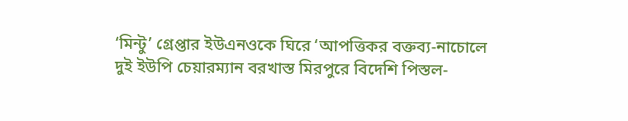‘মিন্টু’ গ্রেপ্তার ইউএনওকে ঘিরে ‘আপত্তিকর বক্তব্য-নাচোলে দুই ইউপি চেয়ারম্যান বরখাস্ত মিরপুরে বিদেশি পিস্তল-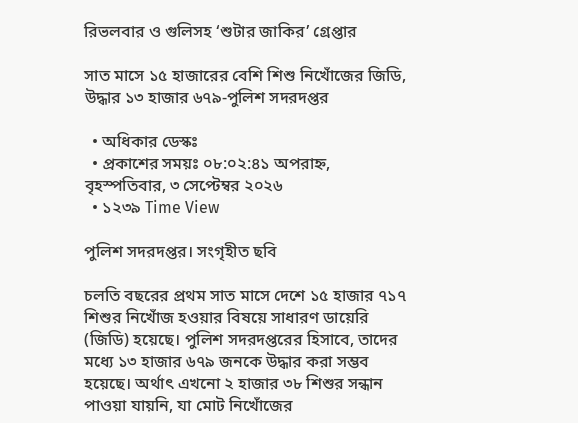রিভলবার ও গুলিসহ ‘শুটার জাকির’ গ্রেপ্তার

সাত মাসে ১৫ হাজারের বেশি শিশু নিখোঁজের জিডি, উদ্ধার ১৩ হাজার ৬৭৯-পুলিশ সদরদপ্তর

  • অধিকার ডেস্কঃ
  • প্রকাশের সময়ঃ ০৮:০২:৪১ অপরাহ্ন, বৃহস্পতিবার, ৩ সেপ্টেম্বর ২০২৬
  • ১২৩৯ Time View

পুলিশ সদরদপ্তর। সংগৃহীত ছবি

চলতি বছরের প্রথম সাত মাসে দেশে ১৫ হাজার ৭১৭ শিশুর নিখোঁজ হওয়ার বিষয়ে সাধারণ ডায়েরি (জিডি) হয়েছে। পুলিশ সদরদপ্তরের হিসাবে, তাদের মধ্যে ১৩ হাজার ৬৭৯ জনকে উদ্ধার করা সম্ভব হয়েছে। অর্থাৎ এখনো ২ হাজার ৩৮ শিশুর সন্ধান পাওয়া যায়নি, যা মোট নিখোঁজের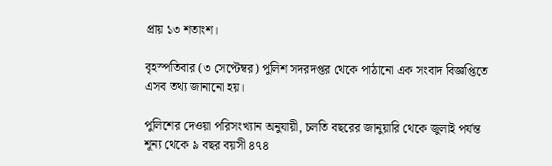প্রায় ১৩ শতাংশ।

বৃহস্পতিবার (৩ সেপ্টেম্বর) পুলিশ সদরদপ্তর থেকে পাঠানো এক সংবাদ বিজ্ঞপ্তিতে এসব তথ্য জানানো হয়।

পুলিশের দেওয়া পরিসংখ্যান অনুযায়ী, চলতি বছরের জানুয়ারি থেকে জুলাই পর্যন্ত শূন্য থেকে ৯ বছর বয়সী ৪৭৪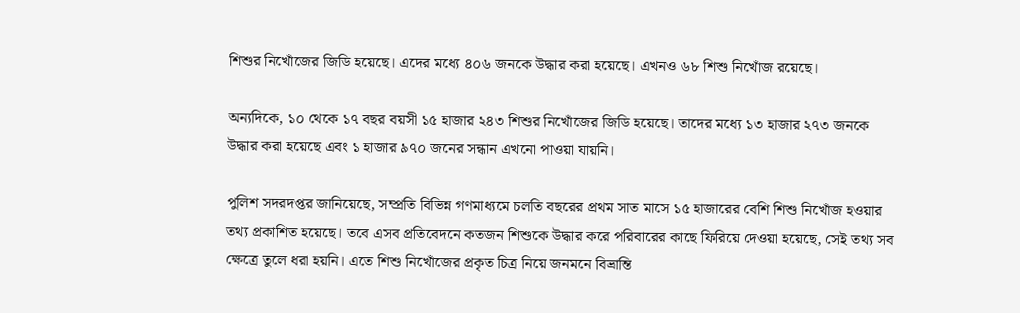শিশুর নিখোঁজের জিডি হয়েছে। এদের মধ্যে ৪০৬ জনকে উদ্ধার করা হয়েছে। এখনও ৬৮ শিশু নিখোঁজ রয়েছে।

অন্যদিকে, ১০ থেকে ১৭ বছর বয়সী ১৫ হাজার ২৪৩ শিশুর নিখোঁজের জিডি হয়েছে। তাদের মধ্যে ১৩ হাজার ২৭৩ জনকে উদ্ধার করা হয়েছে এবং ১ হাজার ৯৭০ জনের সন্ধান এখনো পাওয়া যায়নি।

পুলিশ সদরদপ্তর জানিয়েছে, সম্প্রতি বিভিন্ন গণমাধ্যমে চলতি বছরের প্রথম সাত মাসে ১৫ হাজারের বেশি শিশু নিখোঁজ হওয়ার তথ্য প্রকাশিত হয়েছে। তবে এসব প্রতিবেদনে কতজন শিশুকে উদ্ধার করে পরিবারের কাছে ফিরিয়ে দেওয়া হয়েছে, সেই তথ্য সব ক্ষেত্রে তুলে ধরা হয়নি। এতে শিশু নিখোঁজের প্রকৃত চিত্র নিয়ে জনমনে বিভ্রান্তি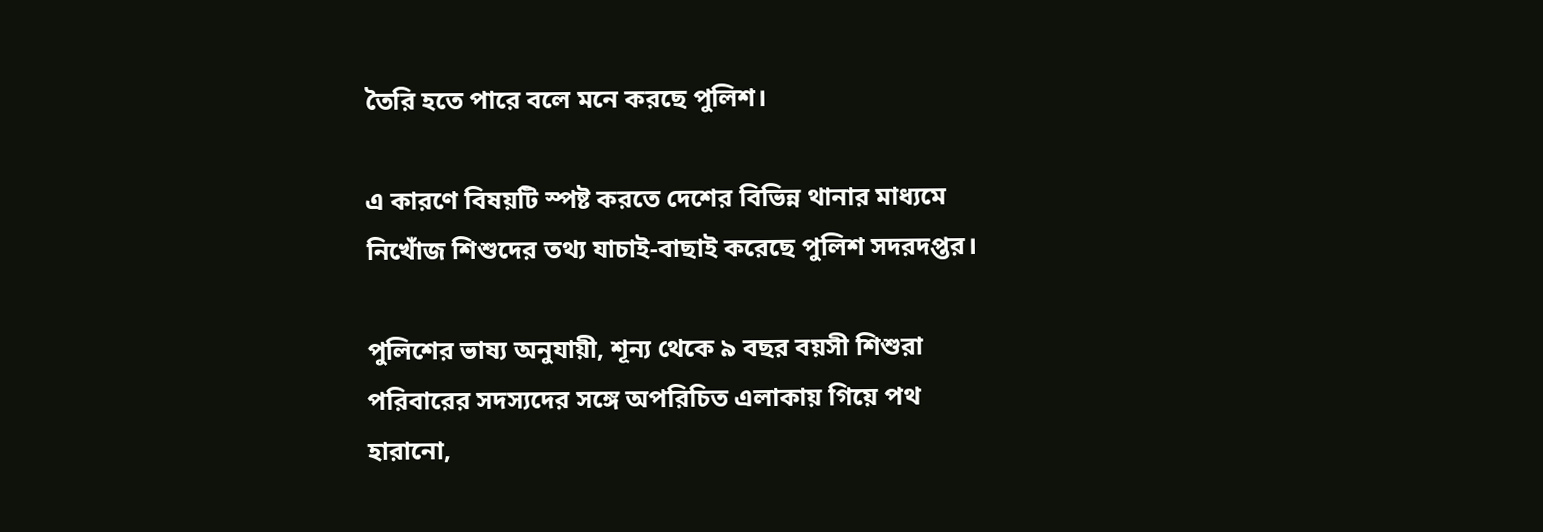তৈরি হতে পারে বলে মনে করছে পুলিশ।

এ কারণে বিষয়টি স্পষ্ট করতে দেশের বিভিন্ন থানার মাধ্যমে নিখোঁজ শিশুদের তথ্য যাচাই-বাছাই করেছে পুলিশ সদরদপ্তর।

পুলিশের ভাষ্য অনুযায়ী, শূন্য থেকে ৯ বছর বয়সী শিশুরা পরিবারের সদস্যদের সঙ্গে অপরিচিত এলাকায় গিয়ে পথ হারানো,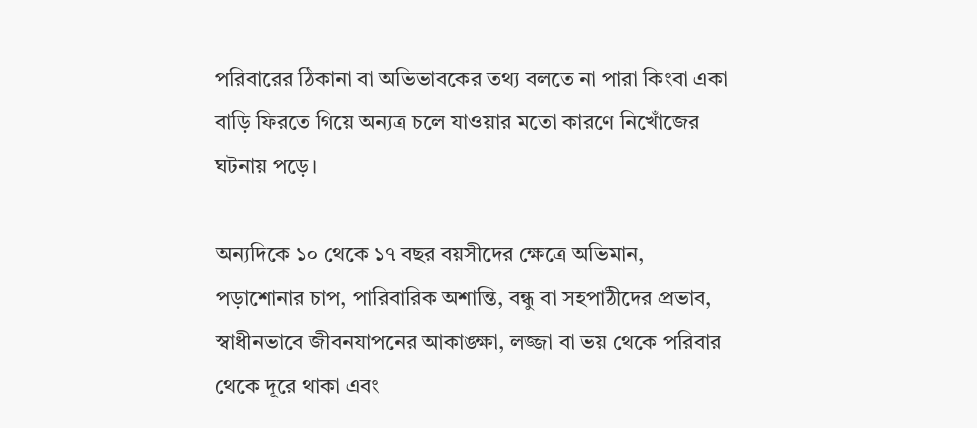পরিবারের ঠিকানা বা অভিভাবকের তথ্য বলতে না পারা কিংবা একা বাড়ি ফিরতে গিয়ে অন্যত্র চলে যাওয়ার মতো কারণে নিখোঁজের ঘটনায় পড়ে।

অন্যদিকে ১০ থেকে ১৭ বছর বয়সীদের ক্ষেত্রে অভিমান, পড়াশোনার চাপ, পারিবারিক অশান্তি, বন্ধু বা সহপাঠীদের প্রভাব, স্বাধীনভাবে জীবনযাপনের আকাঙ্ক্ষা, লজ্জা বা ভয় থেকে পরিবার থেকে দূরে থাকা এবং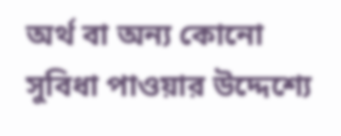অর্থ বা অন্য কোনো সুবিধা পাওয়ার উদ্দেশ্যে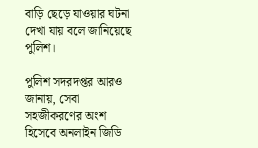বাড়ি ছেড়ে যাওয়ার ঘটনা দেখা যায় বলে জানিয়েছে পুলিশ।

পুলিশ সদরদপ্তর আরও জানায়, সেবা সহজীকরণের অংশ হিসেবে অনলাইন জিডি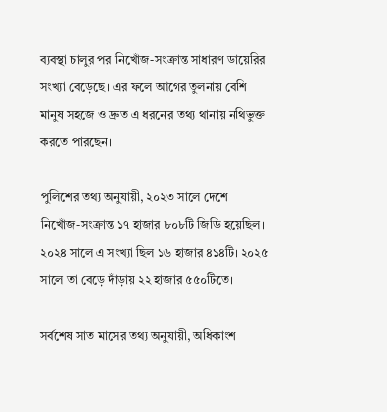ব্যবস্থা চালুর পর নিখোঁজ-সংক্রান্ত সাধারণ ডায়েরির সংখ্যা বেড়েছে। এর ফলে আগের তুলনায় বেশি মানুষ সহজে ও দ্রুত এ ধরনের তথ্য থানায় নথিভুক্ত করতে পারছেন।

পুলিশের তথ্য অনুযায়ী, ২০২৩ সালে দেশে নিখোঁজ-সংক্রান্ত ১৭ হাজার ৮০৮টি জিডি হয়েছিল। ২০২৪ সালে এ সংখ্যা ছিল ১৬ হাজার ৪১৪টি। ২০২৫ সালে তা বেড়ে দাঁড়ায় ২২ হাজার ৫৫০টিতে।

সর্বশেষ সাত মাসের তথ্য অনুযায়ী, অধিকাংশ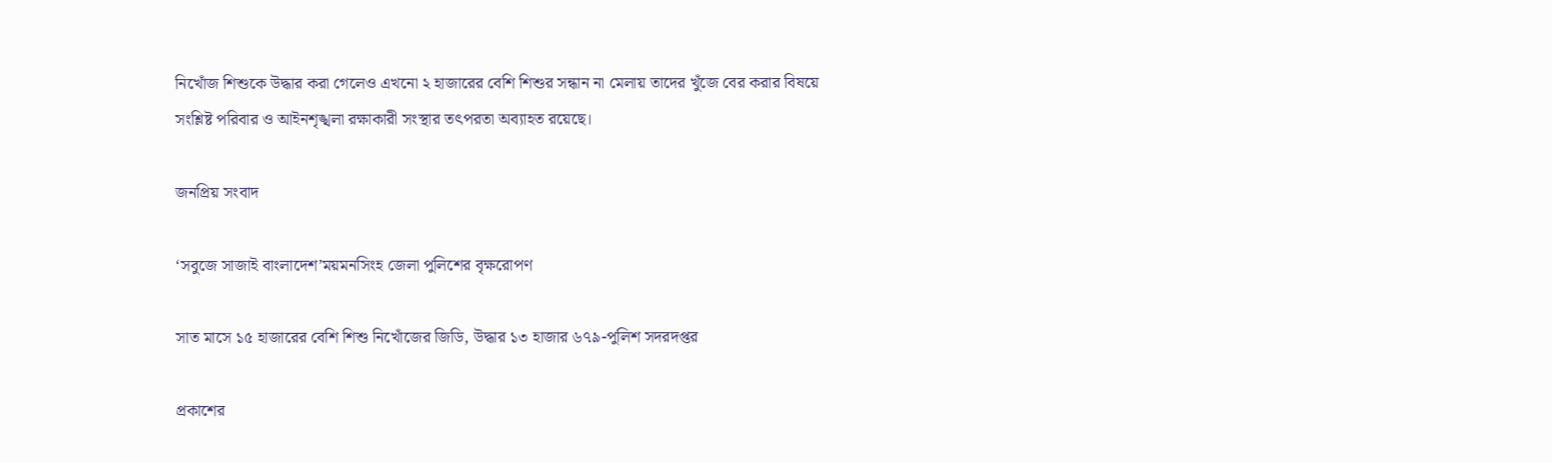নিখোঁজ শিশুকে উদ্ধার করা গেলেও এখনো ২ হাজারের বেশি শিশুর সন্ধান না মেলায় তাদের খুঁজে বের করার বিষয়ে সংশ্লিষ্ট পরিবার ও আইনশৃঙ্খলা রক্ষাকারী সংস্থার তৎপরতা অব্যাহত রয়েছে।

জনপ্রিয় সংবাদ

‘সবুজে সাজাই বাংলাদেশ’ময়মনসিংহ জেলা পুলিশের বৃক্ষরোপণ

সাত মাসে ১৫ হাজারের বেশি শিশু নিখোঁজের জিডি, উদ্ধার ১৩ হাজার ৬৭৯-পুলিশ সদরদপ্তর

প্রকাশের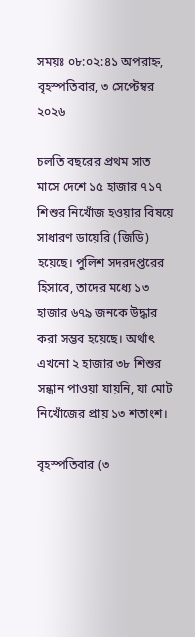সময়ঃ ০৮:০২:৪১ অপরাহ্ন, বৃহস্পতিবার, ৩ সেপ্টেম্বর ২০২৬

চলতি বছরের প্রথম সাত মাসে দেশে ১৫ হাজার ৭১৭ শিশুর নিখোঁজ হওয়ার বিষয়ে সাধারণ ডায়েরি (জিডি) হয়েছে। পুলিশ সদরদপ্তরের হিসাবে, তাদের মধ্যে ১৩ হাজার ৬৭৯ জনকে উদ্ধার করা সম্ভব হয়েছে। অর্থাৎ এখনো ২ হাজার ৩৮ শিশুর সন্ধান পাওয়া যায়নি, যা মোট নিখোঁজের প্রায় ১৩ শতাংশ।

বৃহস্পতিবার (৩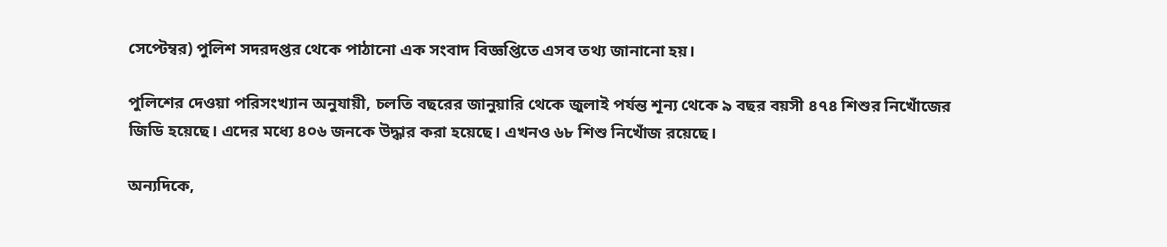সেপ্টেম্বর) পুলিশ সদরদপ্তর থেকে পাঠানো এক সংবাদ বিজ্ঞপ্তিতে এসব তথ্য জানানো হয়।

পুলিশের দেওয়া পরিসংখ্যান অনুযায়ী, চলতি বছরের জানুয়ারি থেকে জুলাই পর্যন্ত শূন্য থেকে ৯ বছর বয়সী ৪৭৪ শিশুর নিখোঁজের জিডি হয়েছে। এদের মধ্যে ৪০৬ জনকে উদ্ধার করা হয়েছে। এখনও ৬৮ শিশু নিখোঁজ রয়েছে।

অন্যদিকে,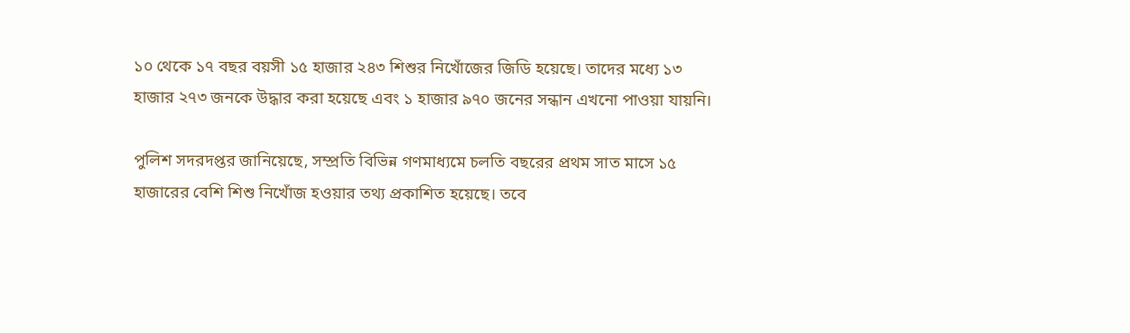১০ থেকে ১৭ বছর বয়সী ১৫ হাজার ২৪৩ শিশুর নিখোঁজের জিডি হয়েছে। তাদের মধ্যে ১৩ হাজার ২৭৩ জনকে উদ্ধার করা হয়েছে এবং ১ হাজার ৯৭০ জনের সন্ধান এখনো পাওয়া যায়নি।

পুলিশ সদরদপ্তর জানিয়েছে, সম্প্রতি বিভিন্ন গণমাধ্যমে চলতি বছরের প্রথম সাত মাসে ১৫ হাজারের বেশি শিশু নিখোঁজ হওয়ার তথ্য প্রকাশিত হয়েছে। তবে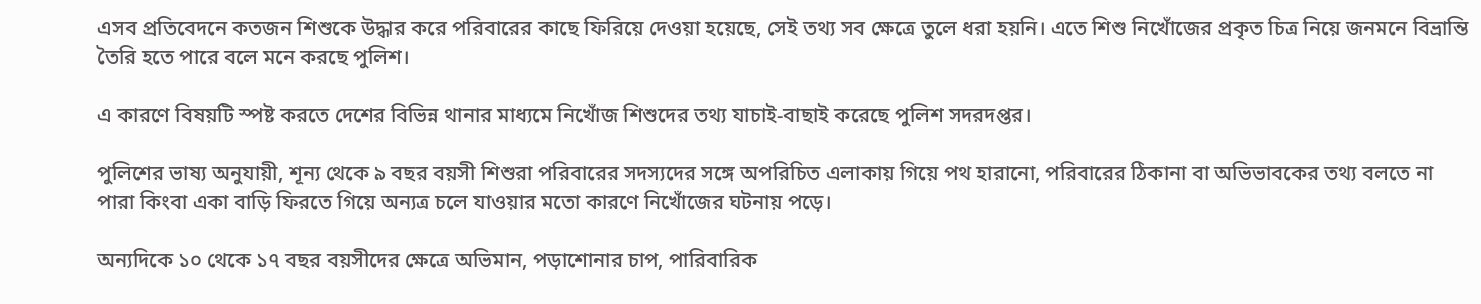এসব প্রতিবেদনে কতজন শিশুকে উদ্ধার করে পরিবারের কাছে ফিরিয়ে দেওয়া হয়েছে, সেই তথ্য সব ক্ষেত্রে তুলে ধরা হয়নি। এতে শিশু নিখোঁজের প্রকৃত চিত্র নিয়ে জনমনে বিভ্রান্তি তৈরি হতে পারে বলে মনে করছে পুলিশ।

এ কারণে বিষয়টি স্পষ্ট করতে দেশের বিভিন্ন থানার মাধ্যমে নিখোঁজ শিশুদের তথ্য যাচাই-বাছাই করেছে পুলিশ সদরদপ্তর।

পুলিশের ভাষ্য অনুযায়ী, শূন্য থেকে ৯ বছর বয়সী শিশুরা পরিবারের সদস্যদের সঙ্গে অপরিচিত এলাকায় গিয়ে পথ হারানো, পরিবারের ঠিকানা বা অভিভাবকের তথ্য বলতে না পারা কিংবা একা বাড়ি ফিরতে গিয়ে অন্যত্র চলে যাওয়ার মতো কারণে নিখোঁজের ঘটনায় পড়ে।

অন্যদিকে ১০ থেকে ১৭ বছর বয়সীদের ক্ষেত্রে অভিমান, পড়াশোনার চাপ, পারিবারিক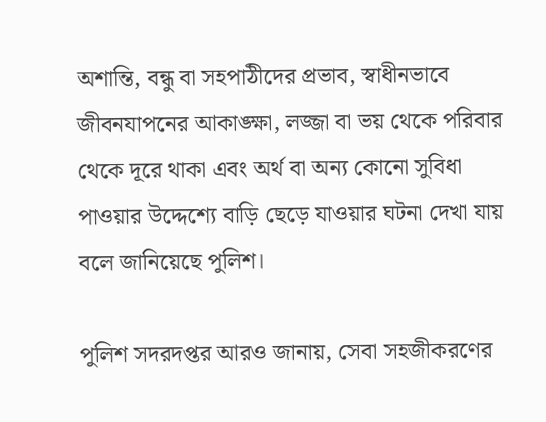অশান্তি, বন্ধু বা সহপাঠীদের প্রভাব, স্বাধীনভাবে জীবনযাপনের আকাঙ্ক্ষা, লজ্জা বা ভয় থেকে পরিবার থেকে দূরে থাকা এবং অর্থ বা অন্য কোনো সুবিধা পাওয়ার উদ্দেশ্যে বাড়ি ছেড়ে যাওয়ার ঘটনা দেখা যায় বলে জানিয়েছে পুলিশ।

পুলিশ সদরদপ্তর আরও জানায়, সেবা সহজীকরণের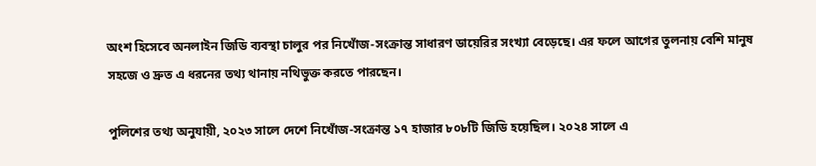অংশ হিসেবে অনলাইন জিডি ব্যবস্থা চালুর পর নিখোঁজ-সংক্রান্ত সাধারণ ডায়েরির সংখ্যা বেড়েছে। এর ফলে আগের তুলনায় বেশি মানুষ সহজে ও দ্রুত এ ধরনের তথ্য থানায় নথিভুক্ত করতে পারছেন।

পুলিশের তথ্য অনুযায়ী, ২০২৩ সালে দেশে নিখোঁজ-সংক্রান্ত ১৭ হাজার ৮০৮টি জিডি হয়েছিল। ২০২৪ সালে এ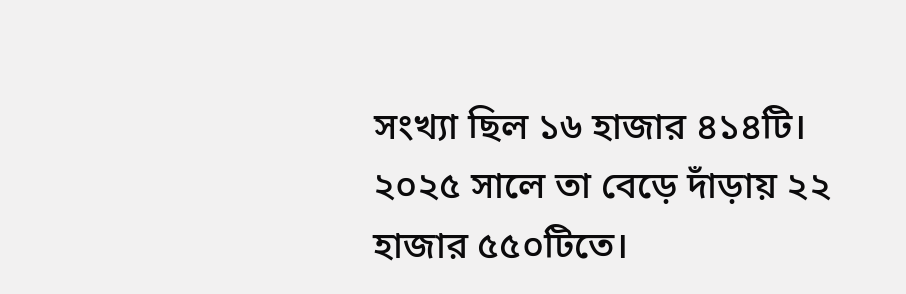সংখ্যা ছিল ১৬ হাজার ৪১৪টি। ২০২৫ সালে তা বেড়ে দাঁড়ায় ২২ হাজার ৫৫০টিতে।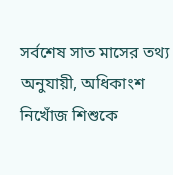সর্বশেষ সাত মাসের তথ্য অনুযায়ী, অধিকাংশ নিখোঁজ শিশুকে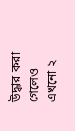উদ্ধার করা গেলেও এখনো ২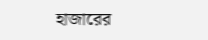হাজারের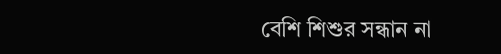বেশি শিশুর সন্ধান না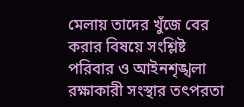মেলায় তাদের খুঁজে বের করার বিষয়ে সংশ্লিষ্ট পরিবার ও আইনশৃঙ্খলা রক্ষাকারী সংস্থার তৎপরতা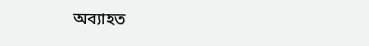অব্যাহত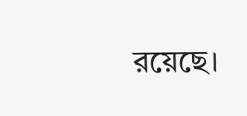রয়েছে।